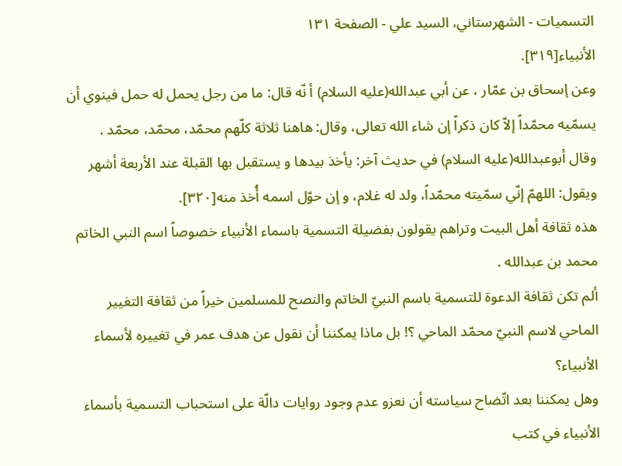التسمیات - الشهرستاني، السيد علي - الصفحة ١٣١
الأنبياء[٣١٩].
وعن إسحاق بن عمّار ، عن أبي عبدالله(عليه السلام) أ نّه قال: ما من رجل يحمل له حمل فينوي أن يسمّيه محمّداً إلاّ كان ذكراً إن شاء الله تعالى، وقال: هاهنا ثلاثة كلّهم محمّد، محمّد، محمّد .
وقال أبوعبدالله(عليه السلام) في حديث آخر: يأخذ بيدها و يستقبل بها القبلة عند الأربعة أشهر ويقول: اللهمّ إنّي سمّيته محمّداً، ولد له غلام، و إن حوّل اسمه أُخذ منه[٣٢٠].
هذه ثقافة أهل البيت وتراهم يقولون بفضيلة التسمية باسماء الأنبياء خصوصاً اسم النبي الخاتم محمد بن عبدالله .
ألم تكن ثقافة الدعوة للتسمية باسم النبيّ الخاتم والنصح للمسلمين خيراً من ثقافة التغيير الماحي لاسم النبيّ محمّد الماحي ؟! بل ماذا يمكننا أن نقول عن هدف عمر في تغييره لأسماء الأنبياء؟
وهل يمكننا بعد اتّضاح سياسته أن نعزو عدم وجود روايات دالّة على استحباب التسمية بأسماء الأنبياء في كتب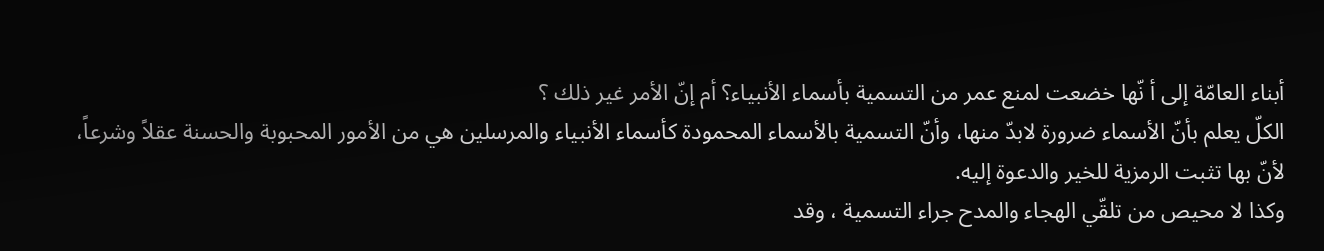أبناء العامّة إلى أ نّها خضعت لمنع عمر من التسمية بأسماء الأنبياء؟ أم إنّ الأمر غير ذلك ؟
الكلّ يعلم بأنّ الأسماء ضرورة لابدّ منها، وأنّ التسمية بالأسماء المحمودة كأسماء الأنبياء والمرسلين هي من الأمور المحبوبة والحسنة عقلاً وشرعاً، لأنّ بها تثبت الرمزية للخير والدعوة إليه.
وكذا لا محيص من تلقّي الهجاء والمدح جراء التسمية ، وقد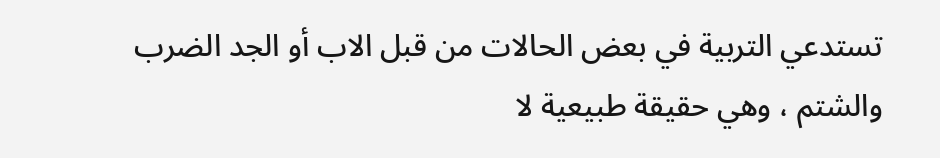تستدعي التربية في بعض الحالات من قبل الاب أو الجد الضرب والشتم ، وهي حقيقة طبيعية لا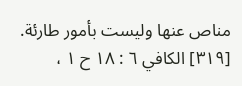مناص عنها وليست بأمور طارئة.
[٣١٩] الكافي ٦ : ١٨ ح ١ ،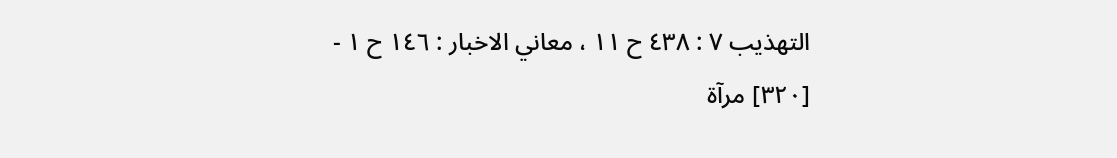التهذيب ٧ : ٤٣٨ ح ١١ ، معاني الاخبار : ١٤٦ ح ١ -
[٣٢٠] مرآة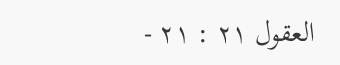العقول ٢١ : ٢١ -